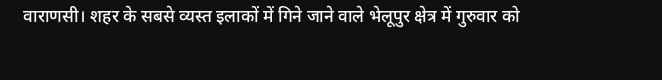वाराणसी। शहर के सबसे व्यस्त इलाकों में गिने जाने वाले भेलूपुर क्षेत्र में गुरुवार को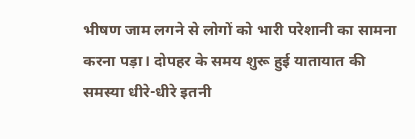भीषण जाम लगने से लोगों को भारी परेशानी का सामना करना पड़ा। दोपहर के समय शुरू हुई यातायात की समस्या धीरे-धीरे इतनी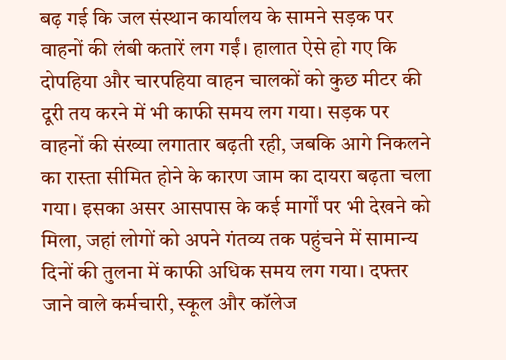बढ़ गई कि जल संस्थान कार्यालय के सामने सड़क पर वाहनों की लंबी कतारें लग गईं। हालात ऐसे हो गए कि दोपहिया और चारपहिया वाहन चालकों को कुछ मीटर की दूरी तय करने में भी काफी समय लग गया। सड़क पर वाहनों की संख्या लगातार बढ़ती रही, जबकि आगे निकलने का रास्ता सीमित होने के कारण जाम का दायरा बढ़ता चला गया। इसका असर आसपास के कई मार्गों पर भी देखने को मिला, जहां लोगों को अपने गंतव्य तक पहुंचने में सामान्य दिनों की तुलना में काफी अधिक समय लग गया। दफ्तर जाने वाले कर्मचारी, स्कूल और कॉलेज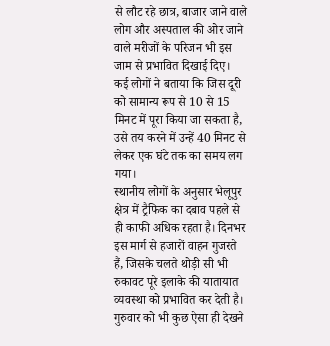से लौट रहे छात्र, बाजार जाने वाले लोग और अस्पताल की ओर जाने वाले मरीजों के परिजन भी इस जाम से प्रभावित दिखाई दिए। कई लोगों ने बताया कि जिस दूरी को सामान्य रूप से 10 से 15 मिनट में पूरा किया जा सकता है, उसे तय करने में उन्हें 40 मिनट से लेकर एक घंटे तक का समय लग गया।
स्थानीय लोगों के अनुसार भेलूपुर क्षेत्र में ट्रैफिक का दबाव पहले से ही काफी अधिक रहता है। दिनभर इस मार्ग से हजारों वाहन गुजरते हैं, जिसके चलते थोड़ी सी भी रुकावट पूरे इलाके की यातायात व्यवस्था को प्रभावित कर देती है। गुरुवार को भी कुछ ऐसा ही देखने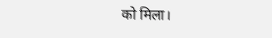को मिला।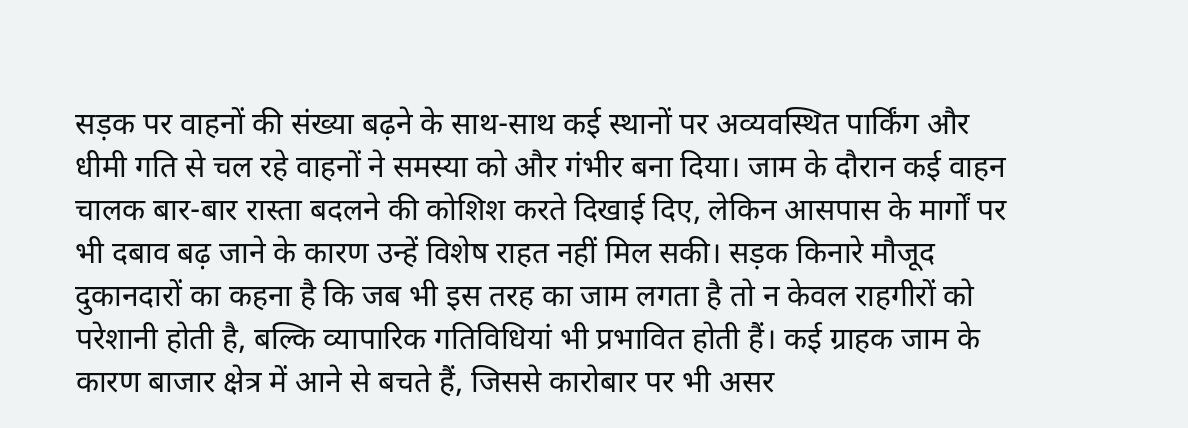सड़क पर वाहनों की संख्या बढ़ने के साथ-साथ कई स्थानों पर अव्यवस्थित पार्किंग और धीमी गति से चल रहे वाहनों ने समस्या को और गंभीर बना दिया। जाम के दौरान कई वाहन चालक बार-बार रास्ता बदलने की कोशिश करते दिखाई दिए, लेकिन आसपास के मार्गों पर भी दबाव बढ़ जाने के कारण उन्हें विशेष राहत नहीं मिल सकी। सड़क किनारे मौजूद दुकानदारों का कहना है कि जब भी इस तरह का जाम लगता है तो न केवल राहगीरों को परेशानी होती है, बल्कि व्यापारिक गतिविधियां भी प्रभावित होती हैं। कई ग्राहक जाम के कारण बाजार क्षेत्र में आने से बचते हैं, जिससे कारोबार पर भी असर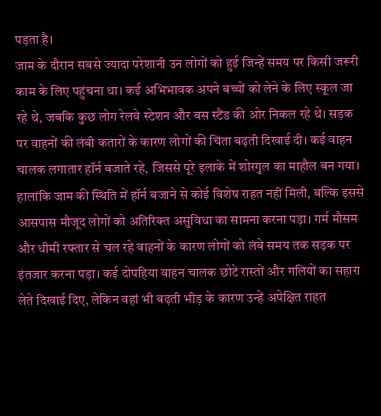पड़ता है।
जाम के दौरान सबसे ज्यादा परेशानी उन लोगों को हुई जिन्हें समय पर किसी जरूरी काम के लिए पहुंचना था। कई अभिभावक अपने बच्चों को लेने के लिए स्कूल जा रहे थे, जबकि कुछ लोग रेलवे स्टेशन और बस स्टैंड की ओर निकल रहे थे। सड़क पर वाहनों की लंबी कतारों के कारण लोगों की चिंता बढ़ती दिखाई दी। कई वाहन चालक लगातार हॉर्न बजाते रहे, जिससे पूरे इलाके में शोरगुल का माहौल बन गया। हालांकि जाम की स्थिति में हॉर्न बजाने से कोई विशेष राहत नहीं मिली, बल्कि इससे आसपास मौजूद लोगों को अतिरिक्त असुविधा का सामना करना पड़ा। गर्म मौसम और धीमी रफ्तार से चल रहे वाहनों के कारण लोगों को लंबे समय तक सड़क पर इंतजार करना पड़ा। कई दोपहिया वाहन चालक छोटे रास्तों और गलियों का सहारा लेते दिखाई दिए, लेकिन वहां भी बढ़ती भीड़ के कारण उन्हें अपेक्षित राहत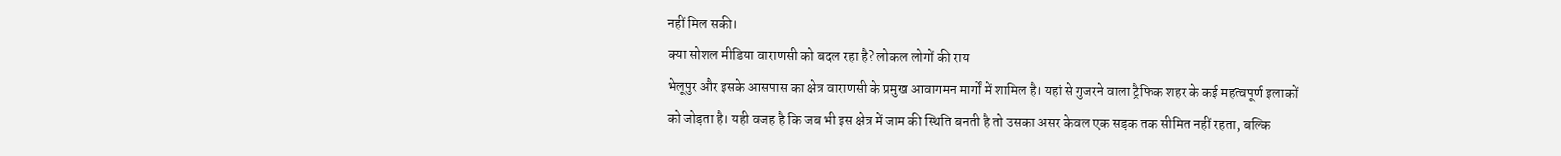नहीं मिल सकी।
क्या सोशल मीडिया वाराणसी को बदल रहा है? लोकल लोगों की राय
भेलूपुर और इसके आसपास का क्षेत्र वाराणसी के प्रमुख आवागमन मार्गों में शामिल है। यहां से गुजरने वाला ट्रैफिक शहर के कई महत्वपूर्ण इलाकों को जोड़ता है। यही वजह है कि जब भी इस क्षेत्र में जाम की स्थिति बनती है तो उसका असर केवल एक सड़क तक सीमित नहीं रहता, बल्कि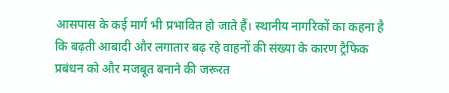आसपास के कई मार्ग भी प्रभावित हो जाते हैं। स्थानीय नागरिकों का कहना है कि बढ़ती आबादी और लगातार बढ़ रहे वाहनों की संख्या के कारण ट्रैफिक प्रबंधन को और मजबूत बनाने की जरूरत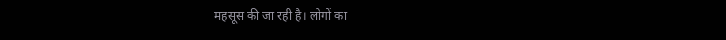महसूस की जा रही है। लोगों का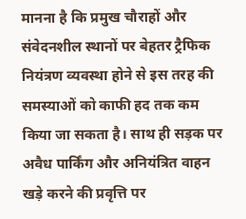मानना है कि प्रमुख चौराहों और संवेदनशील स्थानों पर बेहतर ट्रैफिक नियंत्रण व्यवस्था होने से इस तरह की समस्याओं को काफी हद तक कम किया जा सकता है। साथ ही सड़क पर अवैध पार्किंग और अनियंत्रित वाहन खड़े करने की प्रवृत्ति पर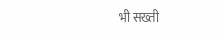भी सख्ती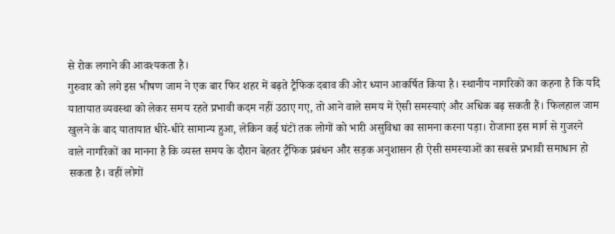से रोक लगाने की आवश्यकता है।
गुरुवार को लगे इस भीषण जाम ने एक बार फिर शहर में बढ़ते ट्रैफिक दबाव की ओर ध्यान आकर्षित किया है। स्थानीय नागरिकों का कहना है कि यदि यातायात व्यवस्था को लेकर समय रहते प्रभावी कदम नहीं उठाए गए, तो आने वाले समय में ऐसी समस्याएं और अधिक बढ़ सकती हैं। फिलहाल जाम खुलने के बाद यातायात धीरे-धीरे सामान्य हुआ, लेकिन कई घंटों तक लोगों को भारी असुविधा का सामना करना पड़ा। रोजाना इस मार्ग से गुजरने वाले नागरिकों का मानना है कि व्यस्त समय के दौरान बेहतर ट्रैफिक प्रबंधन और सड़क अनुशासन ही ऐसी समस्याओं का सबसे प्रभावी समाधान हो सकता है। वहीं लोगों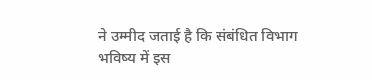ने उम्मीद जताई है कि संबंधित विभाग भविष्य में इस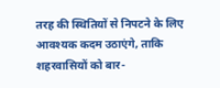तरह की स्थितियों से निपटने के लिए आवश्यक कदम उठाएंगे, ताकि शहरवासियों को बार-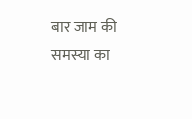बार जाम की समस्या का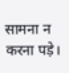सामना न करना पड़े।